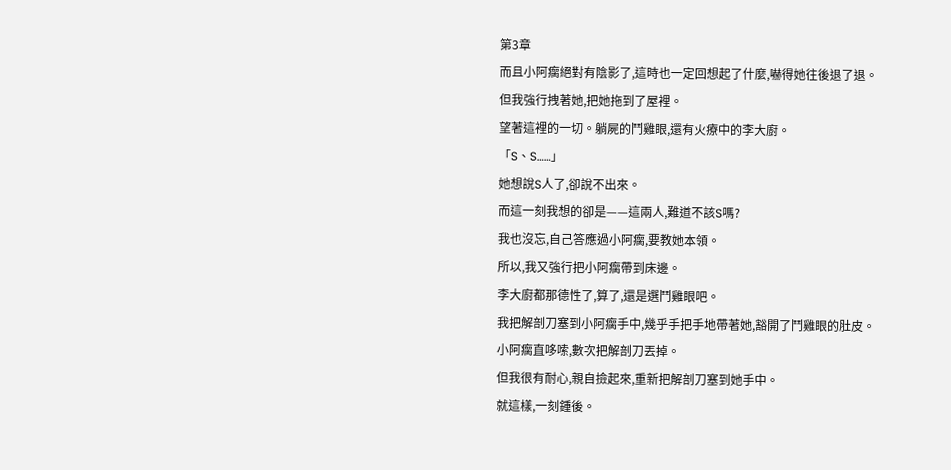第3章
而且小阿瘸絕對有陰影了,這時也一定回想起了什麼,嚇得她往後退了退。
但我強行拽著她,把她拖到了屋裡。
望著這裡的一切。躺屍的鬥雞眼,還有火療中的李大廚。
「S、S……」
她想說S人了,卻說不出來。
而這一刻我想的卻是——這兩人,難道不該S嗎?
我也沒忘,自己答應過小阿瘸,要教她本領。
所以,我又強行把小阿瘸帶到床邊。
李大廚都那德性了,算了,還是選鬥雞眼吧。
我把解剖刀塞到小阿瘸手中,幾乎手把手地帶著她,豁開了鬥雞眼的肚皮。
小阿瘸直哆嗦,數次把解剖刀丟掉。
但我很有耐心,親自撿起來,重新把解剖刀塞到她手中。
就這樣,一刻鍾後。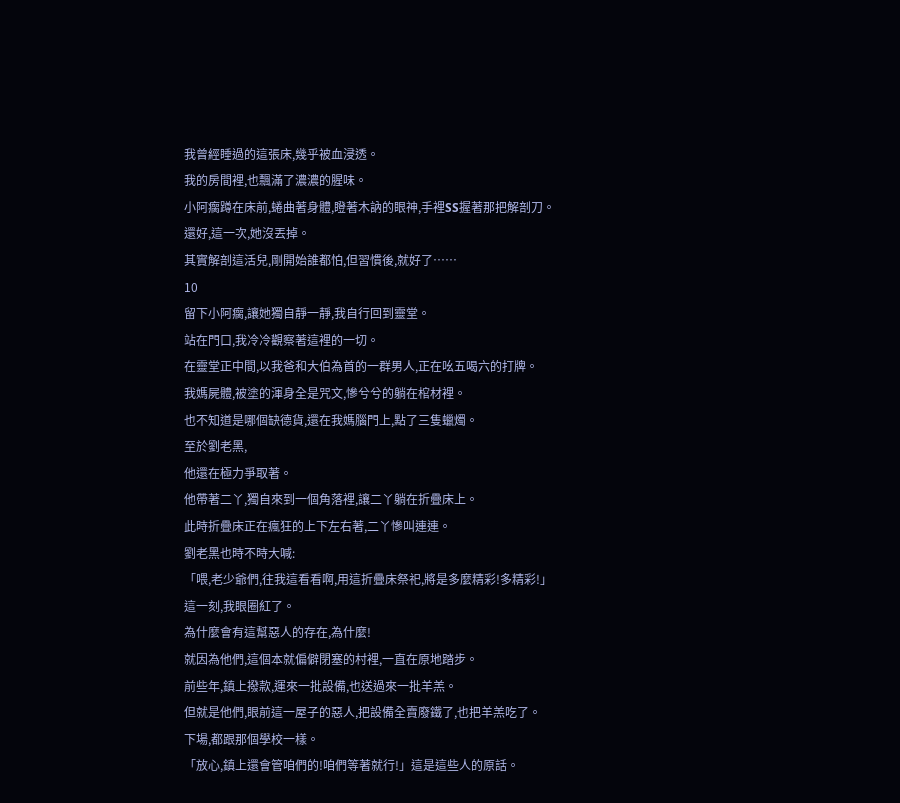我曾經睡過的這張床,幾乎被血浸透。
我的房間裡,也飄滿了濃濃的腥味。
小阿瘸蹲在床前,蜷曲著身體,瞪著木訥的眼神,手裡SS握著那把解剖刀。
還好,這一次,她沒丟掉。
其實解剖這活兒,剛開始誰都怕,但習慣後,就好了……
10
留下小阿瘸,讓她獨自靜一靜,我自行回到靈堂。
站在門口,我冷冷觀察著這裡的一切。
在靈堂正中間,以我爸和大伯為首的一群男人,正在吆五喝六的打牌。
我媽屍體,被塗的渾身全是咒文,慘兮兮的躺在棺材裡。
也不知道是哪個缺德貨,還在我媽腦門上,點了三隻蠟燭。
至於劉老黑,
他還在極力爭取著。
他帶著二丫,獨自來到一個角落裡,讓二丫躺在折疊床上。
此時折疊床正在瘋狂的上下左右著,二丫慘叫連連。
劉老黑也時不時大喊:
「喂,老少爺們,往我這看看啊,用這折疊床祭祀,將是多麼精彩!多精彩!」
這一刻,我眼圈紅了。
為什麼會有這幫惡人的存在,為什麼!
就因為他們,這個本就偏僻閉塞的村裡,一直在原地踏步。
前些年,鎮上撥款,運來一批設備,也送過來一批羊羔。
但就是他們,眼前這一屋子的惡人,把設備全賣廢鐵了,也把羊羔吃了。
下場,都跟那個學校一樣。
「放心,鎮上還會管咱們的!咱們等著就行!」這是這些人的原話。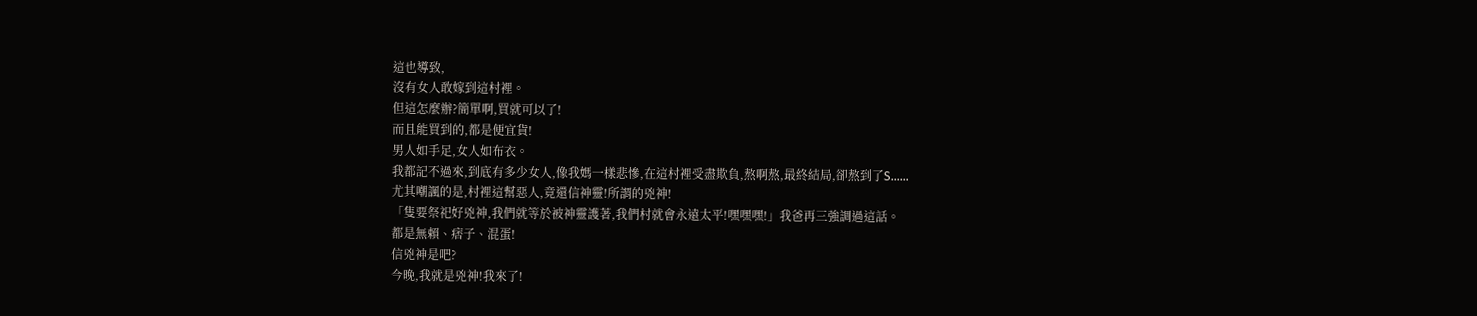這也導致,
沒有女人敢嫁到這村裡。
但這怎麼辦?簡單啊,買就可以了!
而且能買到的,都是便宜貨!
男人如手足,女人如布衣。
我都記不過來,到底有多少女人,像我媽一樣悲慘,在這村裡受盡欺負,熬啊熬,最終結局,卻熬到了S……
尤其嘲諷的是,村裡這幫惡人,竟還信神靈!所謂的兇神!
「隻要祭祀好兇神,我們就等於被神靈護著,我們村就會永遠太平!嘿嘿嘿!」我爸再三強調過這話。
都是無賴、痞子、混蛋!
信兇神是吧?
今晚,我就是兇神!我來了!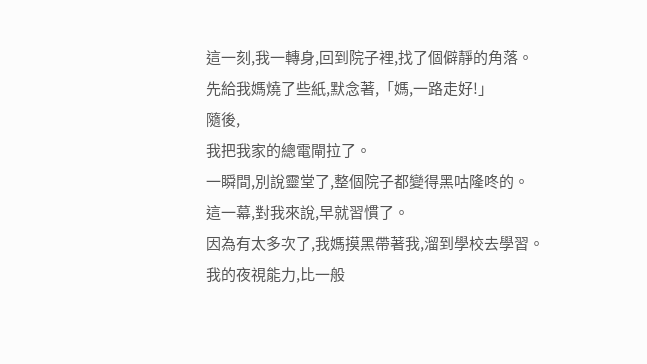這一刻,我一轉身,回到院子裡,找了個僻靜的角落。
先給我媽燒了些紙,默念著,「媽,一路走好!」
隨後,
我把我家的總電閘拉了。
一瞬間,別說靈堂了,整個院子都變得黑咕隆咚的。
這一幕,對我來說,早就習慣了。
因為有太多次了,我媽摸黑帶著我,溜到學校去學習。
我的夜視能力,比一般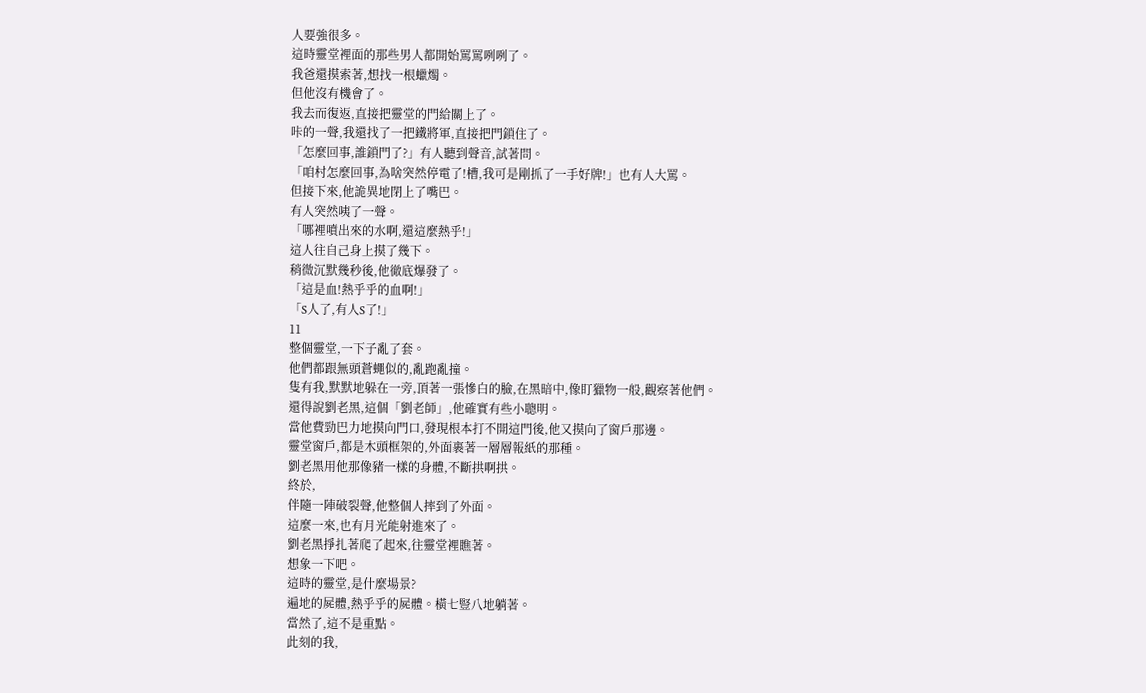人要強很多。
這時靈堂裡面的那些男人都開始罵罵咧咧了。
我爸還摸索著,想找一根蠟燭。
但他沒有機會了。
我去而復返,直接把靈堂的門給關上了。
咔的一聲,我還找了一把鐵將軍,直接把門鎖住了。
「怎麼回事,誰鎖門了?」有人聽到聲音,試著問。
「咱村怎麼回事,為啥突然停電了!槽,我可是剛抓了一手好牌!」也有人大罵。
但接下來,他詭異地閉上了嘴巴。
有人突然咦了一聲。
「哪裡噴出來的水啊,還這麼熱乎!」
這人往自己身上摸了幾下。
稍微沉默幾秒後,他徹底爆發了。
「這是血!熱乎乎的血啊!」
「S人了,有人S了!」
11
整個靈堂,一下子亂了套。
他們都跟無頭蒼蠅似的,亂跑亂撞。
隻有我,默默地躲在一旁,頂著一張慘白的臉,在黑暗中,像盯獵物一般,觀察著他們。
還得說劉老黑,這個「劉老師」,他確實有些小聰明。
當他費勁巴力地摸向門口,發現根本打不開這門後,他又摸向了窗戶那邊。
靈堂窗戶,都是木頭框架的,外面裹著一層層報紙的那種。
劉老黑用他那像豬一樣的身體,不斷拱啊拱。
終於,
伴隨一陣破裂聲,他整個人摔到了外面。
這麼一來,也有月光能射進來了。
劉老黑掙扎著爬了起來,往靈堂裡瞧著。
想象一下吧。
這時的靈堂,是什麼場景?
遍地的屍體,熱乎乎的屍體。橫七豎八地躺著。
當然了,這不是重點。
此刻的我,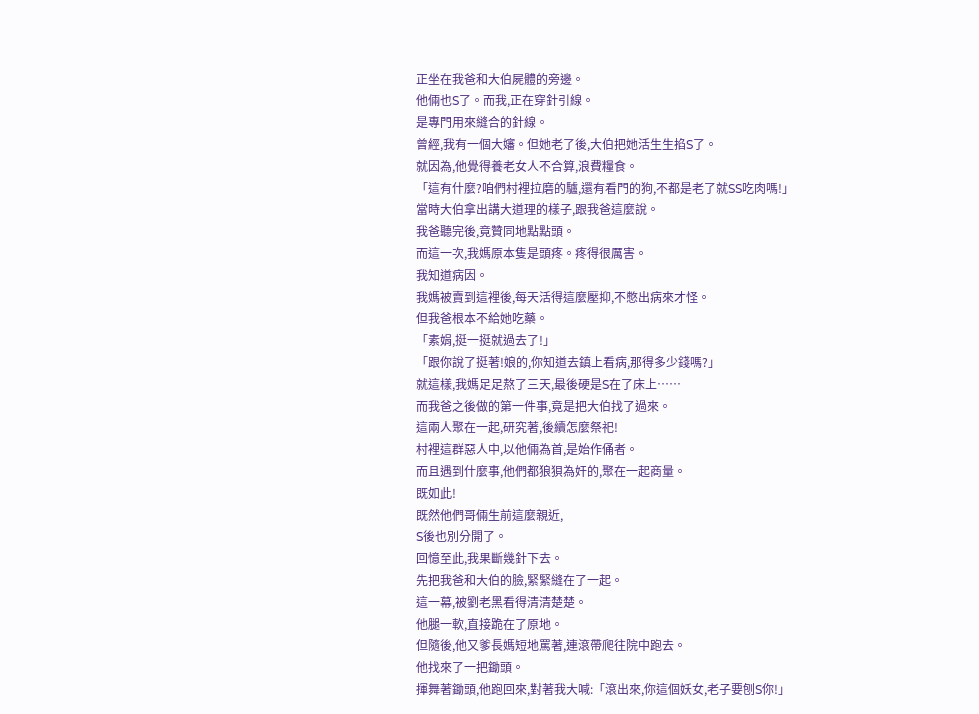正坐在我爸和大伯屍體的旁邊。
他倆也S了。而我,正在穿針引線。
是專門用來縫合的針線。
曾經,我有一個大嬸。但她老了後,大伯把她活生生掐S了。
就因為,他覺得養老女人不合算,浪費糧食。
「這有什麼?咱們村裡拉磨的驢,還有看門的狗,不都是老了就SS吃肉嗎!」
當時大伯拿出講大道理的樣子,跟我爸這麼說。
我爸聽完後,竟贊同地點點頭。
而這一次,我媽原本隻是頭疼。疼得很厲害。
我知道病因。
我媽被賣到這裡後,每天活得這麼壓抑,不憋出病來才怪。
但我爸根本不給她吃藥。
「素娟,挺一挺就過去了!」
「跟你說了挺著!娘的,你知道去鎮上看病,那得多少錢嗎?」
就這樣,我媽足足熬了三天,最後硬是S在了床上……
而我爸之後做的第一件事,竟是把大伯找了過來。
這兩人聚在一起,研究著,後續怎麼祭祀!
村裡這群惡人中,以他倆為首,是始作俑者。
而且遇到什麼事,他們都狼狽為奸的,聚在一起商量。
既如此!
既然他們哥倆生前這麼親近,
S後也別分開了。
回憶至此,我果斷幾針下去。
先把我爸和大伯的臉,緊緊縫在了一起。
這一幕,被劉老黑看得清清楚楚。
他腿一軟,直接跪在了原地。
但隨後,他又爹長媽短地罵著,連滾帶爬往院中跑去。
他找來了一把鋤頭。
揮舞著鋤頭,他跑回來,對著我大喊:「滾出來,你這個妖女,老子要刨S你!」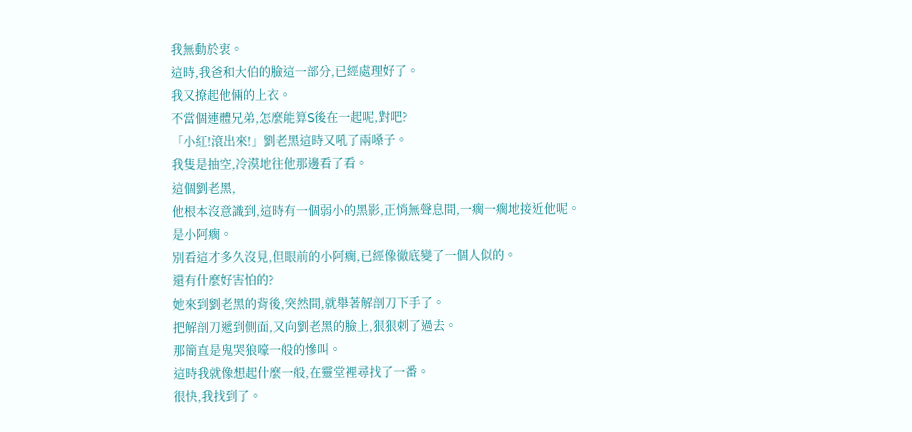我無動於衷。
這時,我爸和大伯的臉這一部分,已經處理好了。
我又撩起他倆的上衣。
不當個連體兄弟,怎麼能算S後在一起呢,對吧?
「小紅!滾出來!」劉老黑這時又吼了兩嗓子。
我隻是抽空,冷漠地往他那邊看了看。
這個劉老黑,
他根本沒意識到,這時有一個弱小的黑影,正悄無聲息間,一瘸一瘸地接近他呢。
是小阿瘸。
別看這才多久沒見,但眼前的小阿瘸,已經像徹底變了一個人似的。
還有什麼好害怕的?
她來到劉老黑的背後,突然間,就舉著解剖刀下手了。
把解剖刀遞到側面,又向劉老黑的臉上,狠狠刺了過去。
那簡直是鬼哭狼嚎一般的慘叫。
這時我就像想起什麼一般,在靈堂裡尋找了一番。
很快,我找到了。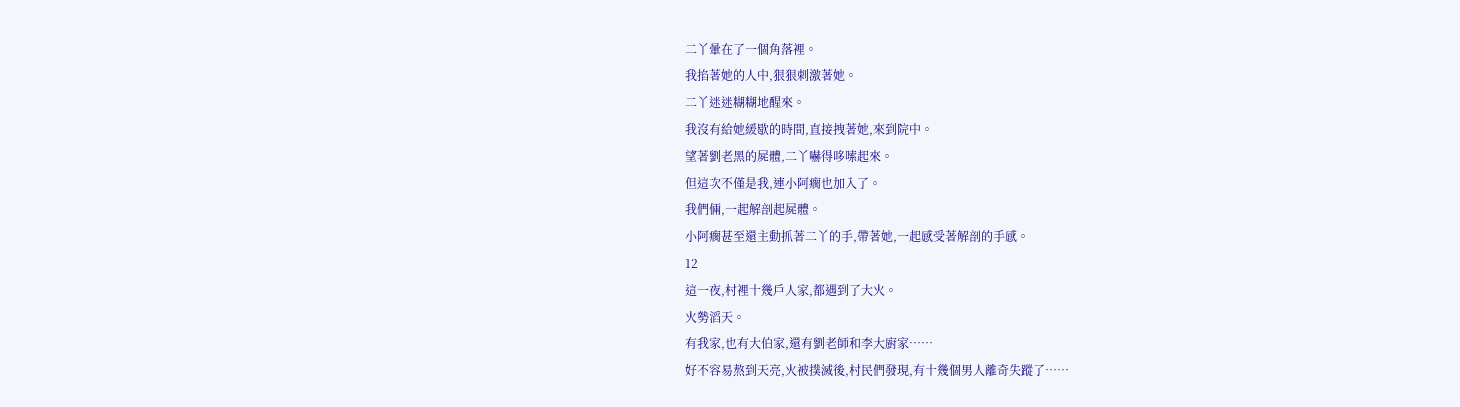二丫暈在了一個角落裡。
我掐著她的人中,狠狠刺激著她。
二丫迷迷糊糊地醒來。
我沒有給她緩歇的時間,直接拽著她,來到院中。
望著劉老黑的屍體,二丫嚇得哆嗦起來。
但這次不僅是我,連小阿瘸也加入了。
我們倆,一起解剖起屍體。
小阿瘸甚至還主動抓著二丫的手,帶著她,一起感受著解剖的手感。
12
這一夜,村裡十幾戶人家,都遇到了大火。
火勢滔天。
有我家,也有大伯家,還有劉老師和李大廚家……
好不容易熬到天亮,火被撲滅後,村民們發現,有十幾個男人離奇失蹤了……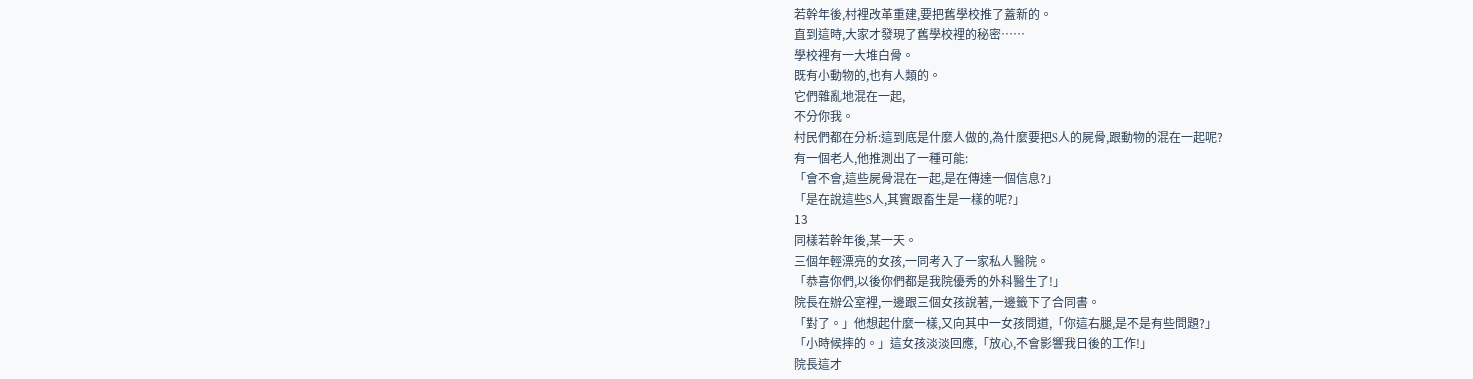若幹年後,村裡改革重建,要把舊學校推了蓋新的。
直到這時,大家才發現了舊學校裡的秘密……
學校裡有一大堆白骨。
既有小動物的,也有人類的。
它們雜亂地混在一起,
不分你我。
村民們都在分析:這到底是什麼人做的,為什麼要把S人的屍骨,跟動物的混在一起呢?
有一個老人,他推測出了一種可能:
「會不會,這些屍骨混在一起,是在傳達一個信息?」
「是在說這些S人,其實跟畜生是一樣的呢?」
13
同樣若幹年後,某一天。
三個年輕漂亮的女孩,一同考入了一家私人醫院。
「恭喜你們,以後你們都是我院優秀的外科醫生了!」
院長在辦公室裡,一邊跟三個女孩說著,一邊籤下了合同書。
「對了。」他想起什麼一樣,又向其中一女孩問道,「你這右腿,是不是有些問題?」
「小時候摔的。」這女孩淡淡回應,「放心,不會影響我日後的工作!」
院長這才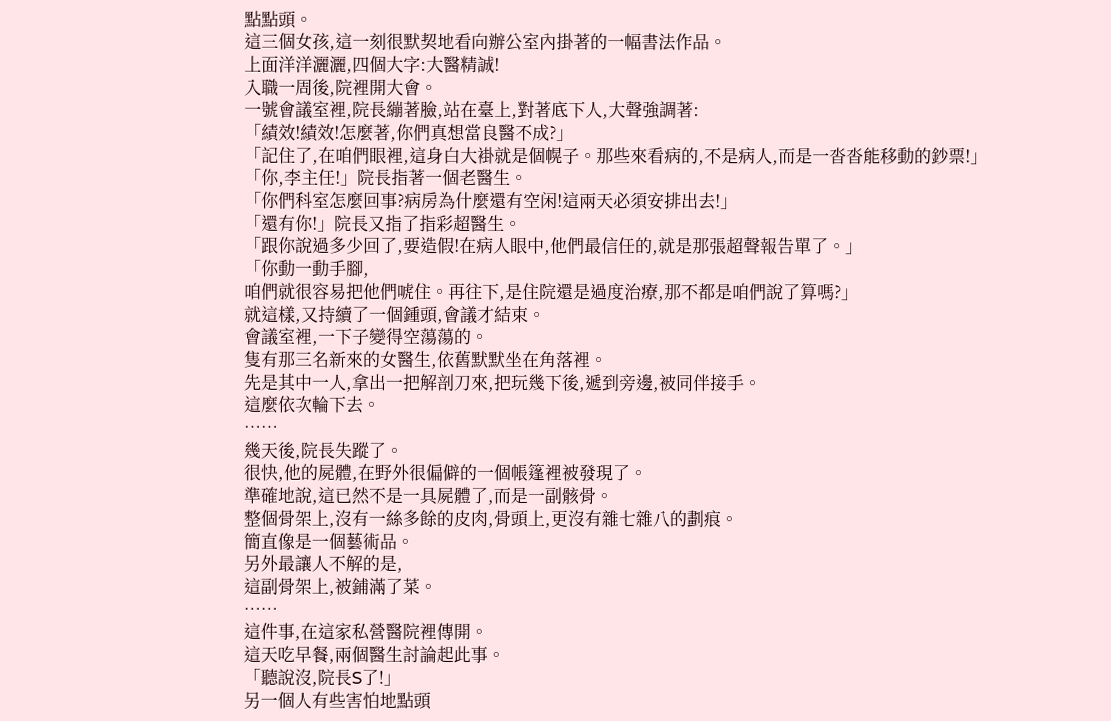點點頭。
這三個女孩,這一刻很默契地看向辦公室內掛著的一幅書法作品。
上面洋洋灑灑,四個大字:大醫精誠!
入職一周後,院裡開大會。
一號會議室裡,院長繃著臉,站在臺上,對著底下人,大聲強調著:
「績效!績效!怎麼著,你們真想當良醫不成?」
「記住了,在咱們眼裡,這身白大褂就是個幌子。那些來看病的,不是病人,而是一沓沓能移動的鈔票!」
「你,李主任!」院長指著一個老醫生。
「你們科室怎麼回事?病房為什麼還有空闲!這兩天必須安排出去!」
「還有你!」院長又指了指彩超醫生。
「跟你說過多少回了,要造假!在病人眼中,他們最信任的,就是那張超聲報告單了。」
「你動一動手腳,
咱們就很容易把他們唬住。再往下,是住院還是過度治療,那不都是咱們說了算嗎?」
就這樣,又持續了一個鍾頭,會議才結束。
會議室裡,一下子變得空蕩蕩的。
隻有那三名新來的女醫生,依舊默默坐在角落裡。
先是其中一人,拿出一把解剖刀來,把玩幾下後,遞到旁邊,被同伴接手。
這麼依次輪下去。
……
幾天後,院長失蹤了。
很快,他的屍體,在野外很偏僻的一個帳篷裡被發現了。
準確地說,這已然不是一具屍體了,而是一副骸骨。
整個骨架上,沒有一絲多餘的皮肉,骨頭上,更沒有雜七雜八的劃痕。
簡直像是一個藝術品。
另外最讓人不解的是,
這副骨架上,被鋪滿了菜。
……
這件事,在這家私營醫院裡傳開。
這天吃早餐,兩個醫生討論起此事。
「聽說沒,院長S了!」
另一個人有些害怕地點頭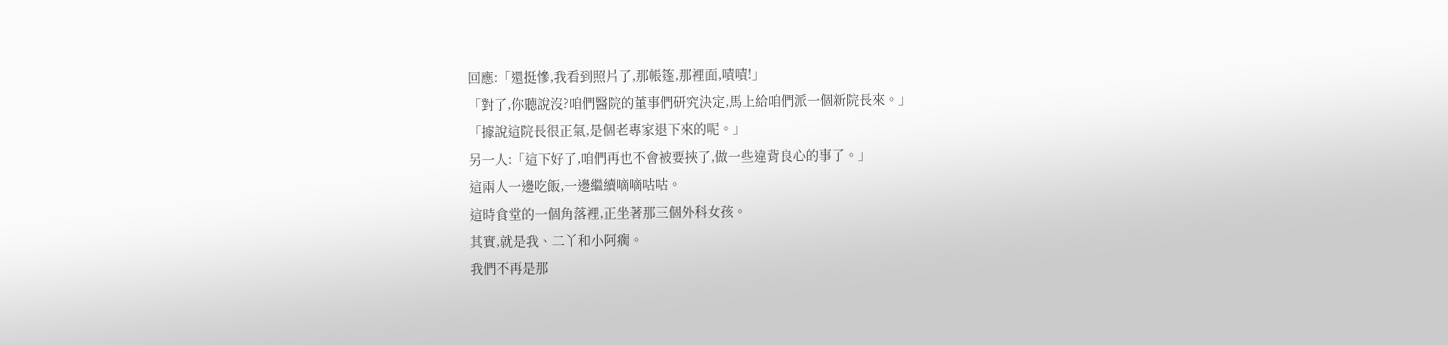回應:「還挺慘,我看到照片了,那帳篷,那裡面,嘖嘖!」
「對了,你聽說沒?咱們醫院的董事們研究決定,馬上給咱們派一個新院長來。」
「據說這院長很正氣,是個老專家退下來的呢。」
另一人:「這下好了,咱們再也不會被要挾了,做一些違背良心的事了。」
這兩人一邊吃飯,一邊繼續嘀嘀咕咕。
這時食堂的一個角落裡,正坐著那三個外科女孩。
其實,就是我、二丫和小阿瘸。
我們不再是那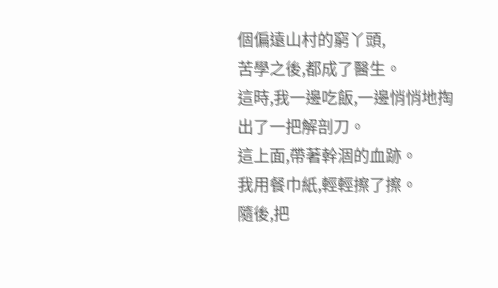個偏遠山村的窮丫頭,
苦學之後,都成了醫生。
這時,我一邊吃飯,一邊悄悄地掏出了一把解剖刀。
這上面,帶著幹涸的血跡。
我用餐巾紙,輕輕擦了擦。
隨後,把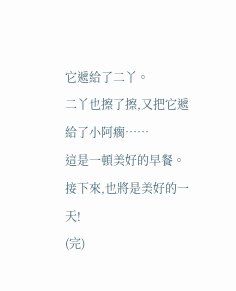它遞給了二丫。
二丫也擦了擦,又把它遞給了小阿瘸……
這是一頓美好的早餐。
接下來,也將是美好的一天!
(完)